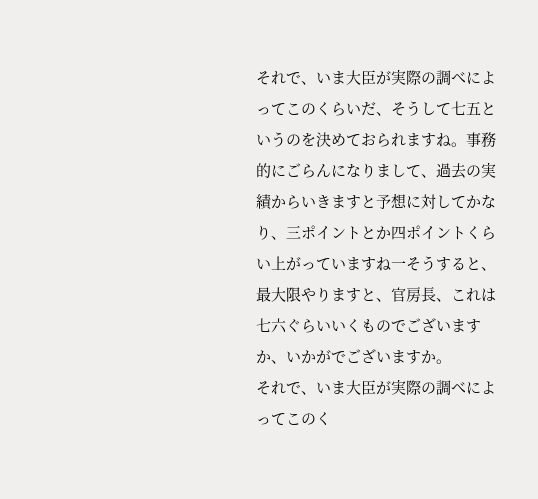それで、いま大臣が実際の調べによってこのくらいだ、そうして七五というのを決めておられますね。事務的にごらんになりまして、過去の実績からいきますと予想に対してかなり、三ポイントとか四ポイントくらい上がっていますね一そうすると、最大限やりますと、官房長、これは七六ぐらいいくものでございますか、いかがでございますか。
それで、いま大臣が実際の調べによってこのく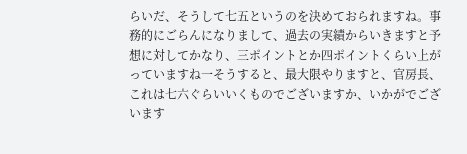らいだ、そうして七五というのを決めておられますね。事務的にごらんになりまして、過去の実績からいきますと予想に対してかなり、三ポイントとか四ポイントくらい上がっていますね一そうすると、最大限やりますと、官房長、これは七六ぐらいいくものでございますか、いかがでございます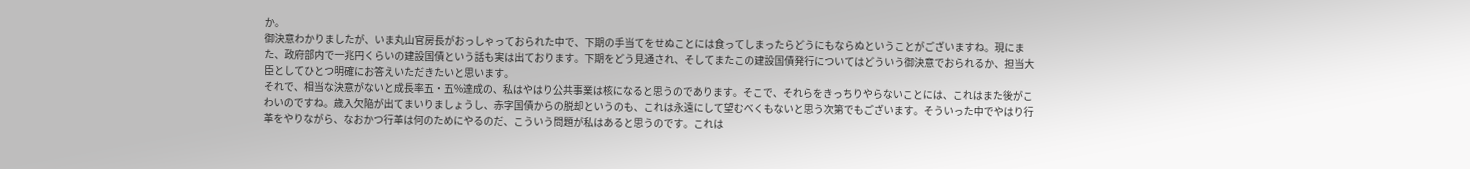か。
御決意わかりましたが、いま丸山官房長がおっしゃっておられた中で、下期の手当てをせぬことには食ってしまったらどうにもならぬということがございますね。現にまた、政府部内で一兆円くらいの建設国債という話も実は出ております。下期をどう見通され、そしてまたこの建設国債発行についてはどういう御決意でおられるか、担当大臣としてひとつ明確にお答えいただきたいと思います。
それで、相当な決意がないと成長率五・五%達成の、私はやはり公共事業は核になると思うのであります。そこで、それらをきっちりやらないことには、これはまた後がこわいのですね。歳入欠陥が出てまいりましょうし、赤字国債からの脱却というのも、これは永遠にして望むべくもないと思う次第でもございます。そういった中でやはり行革をやりながら、なおかつ行革は何のためにやるのだ、こういう問題が私はあると思うのです。これは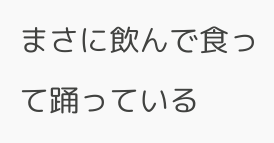まさに飲んで食って踊っている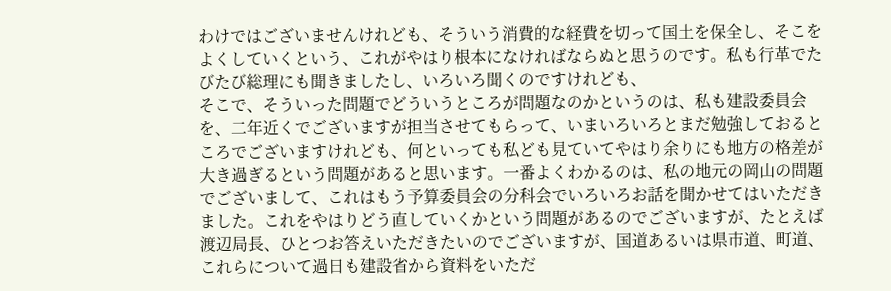わけではございませんけれども、そういう消費的な経費を切って国土を保全し、そこをよくしていくという、これがやはり根本になければならぬと思うのです。私も行革でたびたび総理にも聞きましたし、いろいろ聞くのですけれども、
そこで、そういった問題でどういうところが問題なのかというのは、私も建設委員会を、二年近くでございますが担当させてもらって、いまいろいろとまだ勉強しておるところでございますけれども、何といっても私ども見ていてやはり余りにも地方の格差が大き過ぎるという問題があると思います。一番よくわかるのは、私の地元の岡山の問題でございまして、これはもう予算委員会の分科会でいろいろお話を聞かせてはいただきました。これをやはりどう直していくかという問題があるのでございますが、たとえば渡辺局長、ひとつお答えいただきたいのでございますが、国道あるいは県市道、町道、これらについて過日も建設省から資料をいただ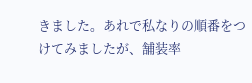きました。あれで私なりの順番をつけてみましたが、舗装率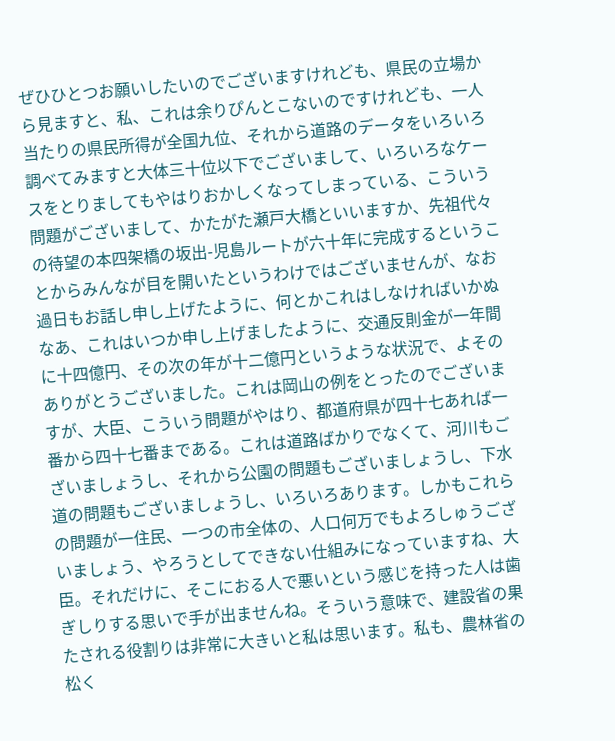ぜひひとつお願いしたいのでございますけれども、県民の立場から見ますと、私、これは余りぴんとこないのですけれども、一人当たりの県民所得が全国九位、それから道路のデータをいろいろ調べてみますと大体三十位以下でございまして、いろいろなケースをとりましてもやはりおかしくなってしまっている、こういう問題がございまして、かたがた瀬戸大橋といいますか、先祖代々の待望の本四架橋の坂出-児島ルートが六十年に完成するということからみんなが目を開いたというわけではございませんが、なお過日もお話し申し上げたように、何とかこれはしなければいかぬなあ、これはいつか申し上げましたように、交通反則金が一年間に十四億円、その次の年が十二億円というような状況で、よその
ありがとうございました。これは岡山の例をとったのでございますが、大臣、こういう問題がやはり、都道府県が四十七あれば一番から四十七番まである。これは道路ばかりでなくて、河川もございましょうし、それから公園の問題もございましょうし、下水道の問題もございましょうし、いろいろあります。しかもこれらの問題が一住民、一つの市全体の、人口何万でもよろしゅうございましょう、やろうとしてできない仕組みになっていますね、大臣。それだけに、そこにおる人で悪いという感じを持った人は歯ぎしりする思いで手が出ませんね。そういう意味で、建設省の果たされる役割りは非常に大きいと私は思います。私も、農林省の松く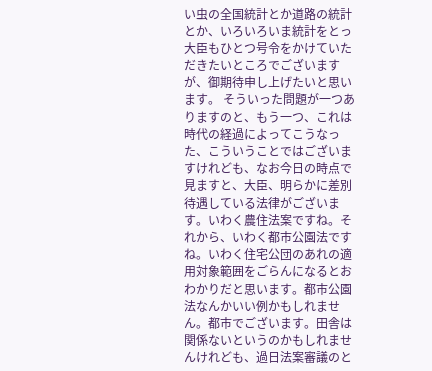い虫の全国統計とか道路の統計とか、いろいろいま統計をとっ
大臣もひとつ号令をかけていただきたいところでございますが、御期待申し上げたいと思います。 そういった問題が一つありますのと、もう一つ、これは時代の経過によってこうなった、こういうことではございますけれども、なお今日の時点で見ますと、大臣、明らかに差別待遇している法律がございます。いわく農住法案ですね。それから、いわく都市公園法ですね。いわく住宅公団のあれの適用対象範囲をごらんになるとおわかりだと思います。都市公園法なんかいい例かもしれません。都市でございます。田舎は関係ないというのかもしれませんけれども、過日法案審議のと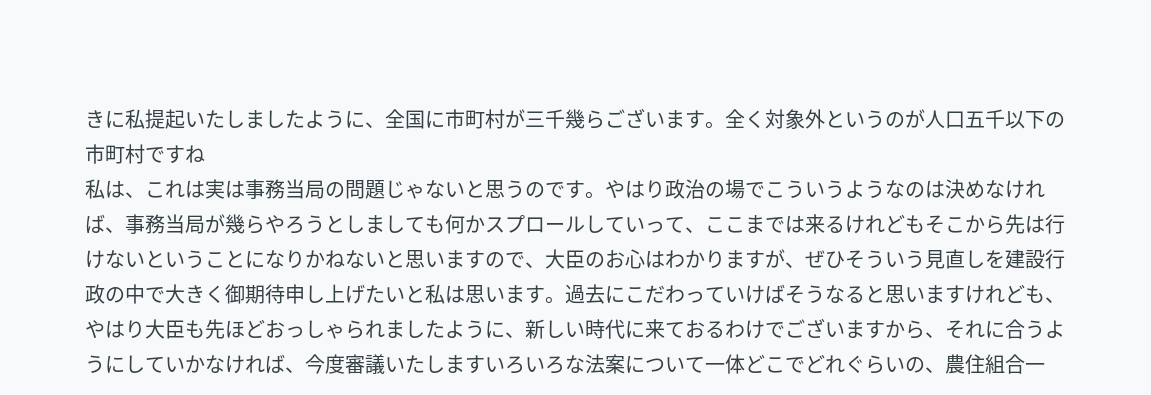きに私提起いたしましたように、全国に市町村が三千幾らございます。全く対象外というのが人口五千以下の市町村ですね
私は、これは実は事務当局の問題じゃないと思うのです。やはり政治の場でこういうようなのは決めなければ、事務当局が幾らやろうとしましても何かスプロールしていって、ここまでは来るけれどもそこから先は行けないということになりかねないと思いますので、大臣のお心はわかりますが、ぜひそういう見直しを建設行政の中で大きく御期待申し上げたいと私は思います。過去にこだわっていけばそうなると思いますけれども、やはり大臣も先ほどおっしゃられましたように、新しい時代に来ておるわけでございますから、それに合うようにしていかなければ、今度審議いたしますいろいろな法案について一体どこでどれぐらいの、農住組合一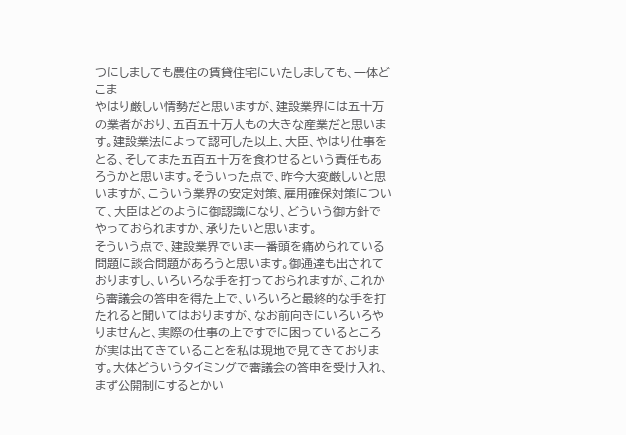つにしましても農住の賃貸住宅にいたしましても、一体どこま
やはり厳しい情勢だと思いますが、建設業界には五十万の業者がおり、五百五十万人もの大きな産業だと思います。建設業法によって認可した以上、大臣、やはり仕事をとる、そしてまた五百五十万を食わせるという責任もあろうかと思います。そういった点で、昨今大変厳しいと思いますが、こういう業界の安定対策、雇用確保対策について、大臣はどのように御認識になり、どういう御方針でやっておられますか、承りたいと思います。
そういう点で、建設業界でいま一番頭を痛められている問題に談合問題があろうと思います。御通達も出されておりますし、いろいろな手を打っておられますが、これから審議会の答申を得た上で、いろいろと最終的な手を打たれると聞いてはおりますが、なお前向きにいろいろやりませんと、実際の仕事の上ですでに困っているところが実は出てきていることを私は現地で見てきております。大体どういうタイミングで審議会の答申を受け入れ、まず公開制にするとかい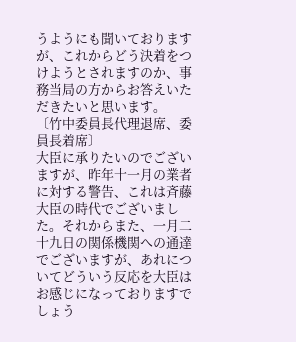うようにも聞いておりますが、これからどう決着をつけようとされますのか、事務当局の方からお答えいただきたいと思います。 〔竹中委員長代理退席、委員長着席〕
大臣に承りたいのでございますが、昨年十一月の業者に対する警告、これは斉藤大臣の時代でございました。それからまた、一月二十九日の関係機関への通達でございますが、あれについてどういう反応を大臣はお感じになっておりますでしょう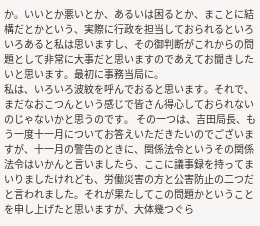か。いいとか悪いとか、あるいは困るとか、まことに結構だとかという、実際に行政を担当しておられるといろいろあると私は思いますし、その御判断がこれからの問題として非常に大事だと思いますのであえてお聞きしたいと思います。最初に事務当局に。
私は、いろいろ波紋を呼んでおると思います。それで、まだなおこつんという感じで皆さん得心しておられないのじゃないかと思うのです。 その一つは、吉田局長、もう一度十一月についてお答えいただきたいのでございますが、十一月の警告のときに、関係法令というその関係法令はいかんと言いましたら、ここに議事録を持ってまいりましたけれども、労働災害の方と公害防止の二つだと言われました。それが果たしてこの問題かということを申し上げたと思いますが、大体幾つぐら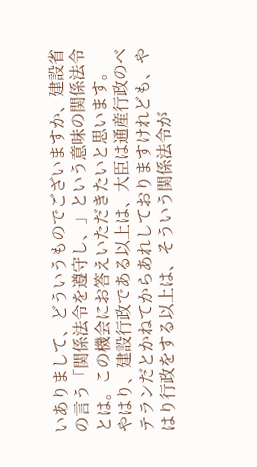いありまして、どういうものでございますか、建設省の言う「関係法令を遵守し、」という意味の関係法令とは。この機会にお答えいただきたいと思います。
やはり、建設行政である以上は、大臣は通産行政のベテランだとかねてからあれしておりますけれども、やはり行政をする以上は、そういう関係法令が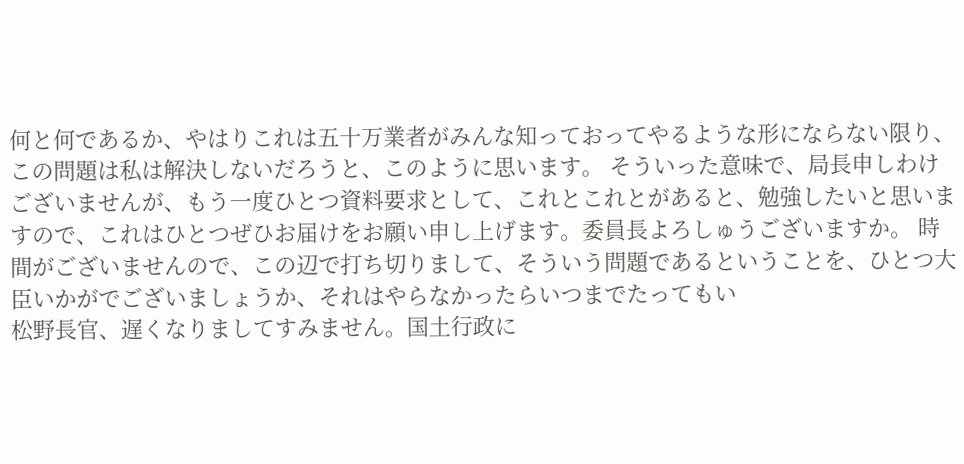何と何であるか、やはりこれは五十万業者がみんな知っておってやるような形にならない限り、この問題は私は解決しないだろうと、このように思います。 そういった意味で、局長申しわけございませんが、もう一度ひとつ資料要求として、これとこれとがあると、勉強したいと思いますので、これはひとつぜひお届けをお願い申し上げます。委員長よろしゅうございますか。 時間がございませんので、この辺で打ち切りまして、そういう問題であるということを、ひとつ大臣いかがでございましょうか、それはやらなかったらいつまでたってもい
松野長官、遅くなりましてすみません。国土行政に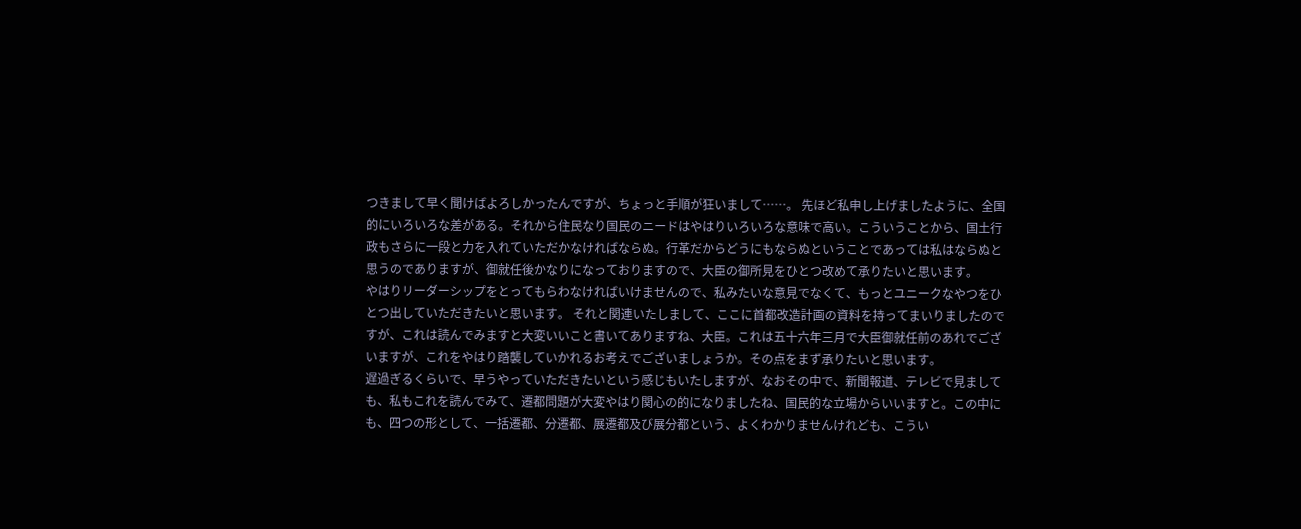つきまして早く聞けばよろしかったんですが、ちょっと手順が狂いまして……。 先ほど私申し上げましたように、全国的にいろいろな差がある。それから住民なり国民のニードはやはりいろいろな意味で高い。こういうことから、国土行政もさらに一段と力を入れていただかなければならぬ。行革だからどうにもならぬということであっては私はならぬと思うのでありますが、御就任後かなりになっておりますので、大臣の御所見をひとつ改めて承りたいと思います。
やはりリーダーシップをとってもらわなければいけませんので、私みたいな意見でなくて、もっとユニークなやつをひとつ出していただきたいと思います。 それと関連いたしまして、ここに首都改造計画の資料を持ってまいりましたのですが、これは読んでみますと大変いいこと書いてありますね、大臣。これは五十六年三月で大臣御就任前のあれでございますが、これをやはり踏襲していかれるお考えでございましょうか。その点をまず承りたいと思います。
遅過ぎるくらいで、早うやっていただきたいという感じもいたしますが、なおその中で、新聞報道、テレビで見ましても、私もこれを読んでみて、遷都問題が大変やはり関心の的になりましたね、国民的な立場からいいますと。この中にも、四つの形として、一括遷都、分遷都、展遷都及び展分都という、よくわかりませんけれども、こうい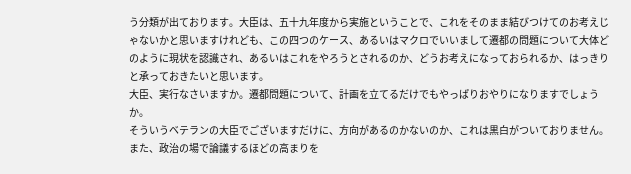う分類が出ております。大臣は、五十九年度から実施ということで、これをそのまま結びつけてのお考えじゃないかと思いますけれども、この四つのケース、あるいはマクロでいいまして遷都の問題について大体どのように現状を認識され、あるいはこれをやろうとされるのか、どうお考えになっておられるか、はっきりと承っておきたいと思います。
大臣、実行なさいますか。遷都問題について、計画を立てるだけでもやっぱりおやりになりますでしょうか。
そういうベテランの大臣でございますだけに、方向があるのかないのか、これは黒白がついておりません。また、政治の場で論議するほどの高まりを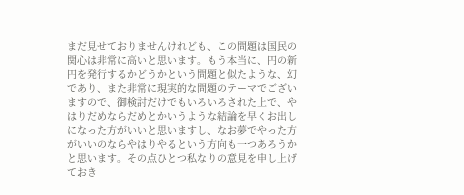まだ見せておりませんけれども、この問題は国民の関心は非常に高いと思います。もう本当に、円の新円を発行するかどうかという問題と似たような、幻であり、また非常に現実的な問題のテーマでございますので、御検討だけでもいろいろされた上で、やはりだめならだめとかいうような結論を早くお出しになった方がいいと思いますし、なお夢でやった方がいいのならやはりやるという方向も一つあろうかと思います。その点ひとつ私なりの意見を申し上げておき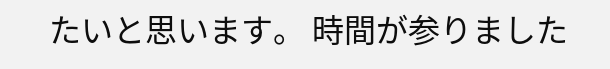たいと思います。 時間が参りました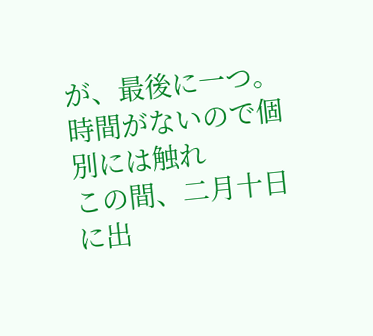が、最後に一つ。 時間がないので個別には触れ
この間、二月十日に出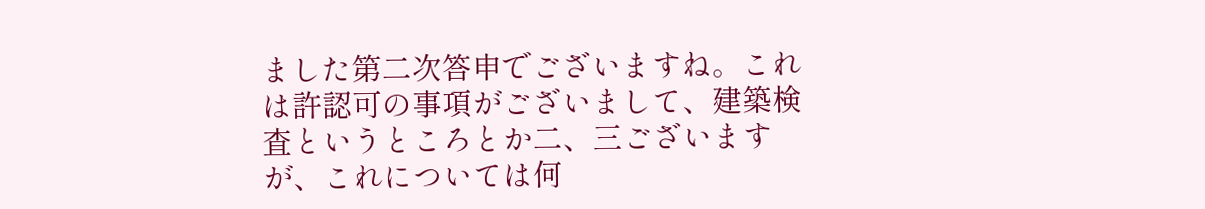ました第二次答申でございますね。これは許認可の事項がございまして、建築検査というところとか二、三ございますが、これについては何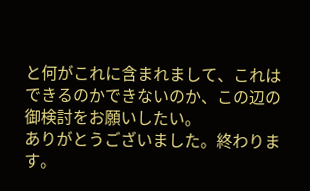と何がこれに含まれまして、これはできるのかできないのか、この辺の御検討をお願いしたい。
ありがとうございました。終わります。